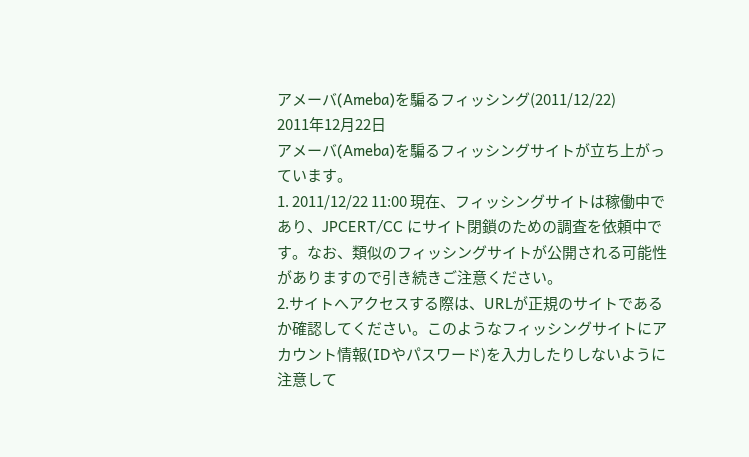アメーバ(Ameba)を騙るフィッシング(2011/12/22)
2011年12月22日
アメーバ(Ameba)を騙るフィッシングサイトが立ち上がっています。
1. 2011/12/22 11:00 現在、フィッシングサイトは稼働中であり、JPCERT/CC にサイト閉鎖のための調査を依頼中です。なお、類似のフィッシングサイトが公開される可能性がありますので引き続きご注意ください。
2.サイトへアクセスする際は、URLが正規のサイトであるか確認してください。このようなフィッシングサイトにアカウント情報(IDやパスワード)を入力したりしないように注意して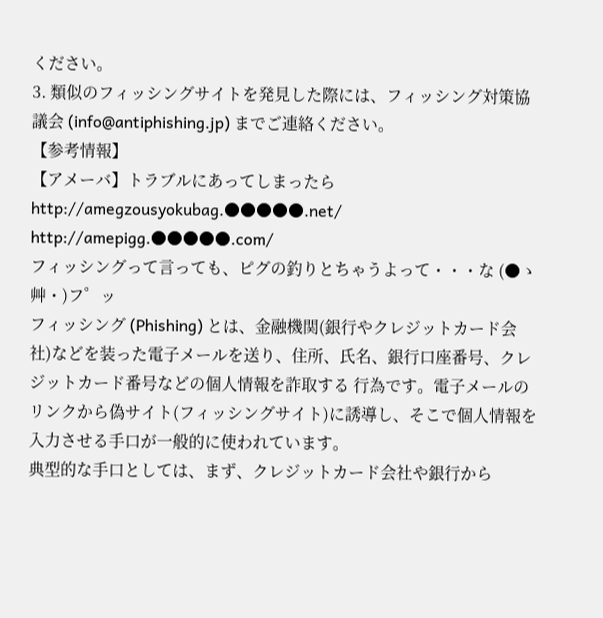ください。
3. 類似のフィッシングサイトを発見した際には、フィッシング対策協議会 (info@antiphishing.jp) までご連絡ください。
【参考情報】
【アメーバ】トラブルにあってしまったら
http://amegzousyokubag.●●●●●.net/
http://amepigg.●●●●●.com/
フィッシングって言っても、ピグの釣りとちゃうよって・・・な (●ゝ艸・)フ゜ッ
フィッシング (Phishing) とは、金融機関(銀行やクレジットカード会社)などを装った電子メールを送り、住所、氏名、銀行口座番号、クレジットカード番号などの個人情報を詐取する 行為です。電子メールのリンクから偽サイト(フィッシングサイト)に誘導し、そこで個人情報を入力させる手口が一般的に使われています。
典型的な手口としては、まず、クレジットカード会社や銀行から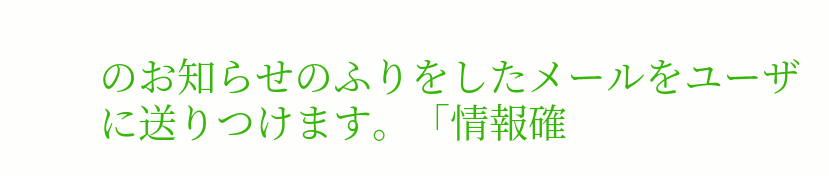のお知らせのふりをしたメールをユーザに送りつけます。「情報確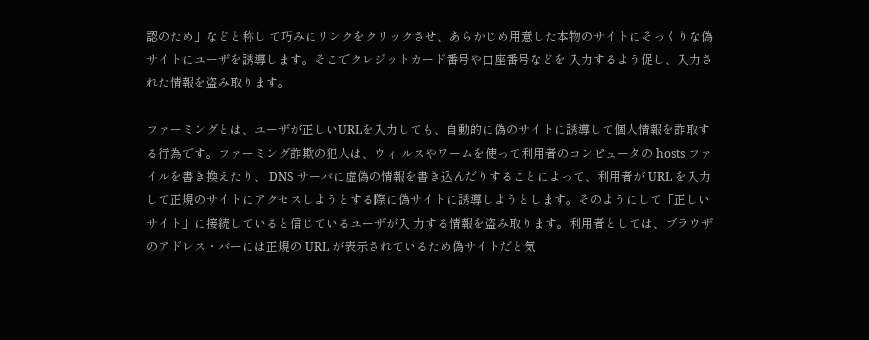認のため」などと称し て巧みにリンクをクリックさせ、あらかじめ用意した本物のサイトにそっくりな偽サイトにユーザを誘導します。そこでクレジットカード番号や口座番号などを 入力するよう促し、入力された情報を盗み取ります。

ファーミングとは、ユーザが正しいURLを入力しても、自動的に偽のサイトに誘導して個人情報を詐取する行為です。ファーミング詐欺の犯人は、ウィ ルスやワームを使って利用者のコンピュータの hosts ファイルを書き換えたり、 DNS サーバに虚偽の情報を書き込んだりすることによって、利用者が URL を入力して正規のサイトにアクセスしようとする際に偽サイトに誘導しようとします。そのようにして「正しいサイト」に接続していると信じているユーザが入 力する情報を盗み取ります。利用者としては、ブラウザのアドレス・バーには正規の URL が表示されているため偽サイトだと気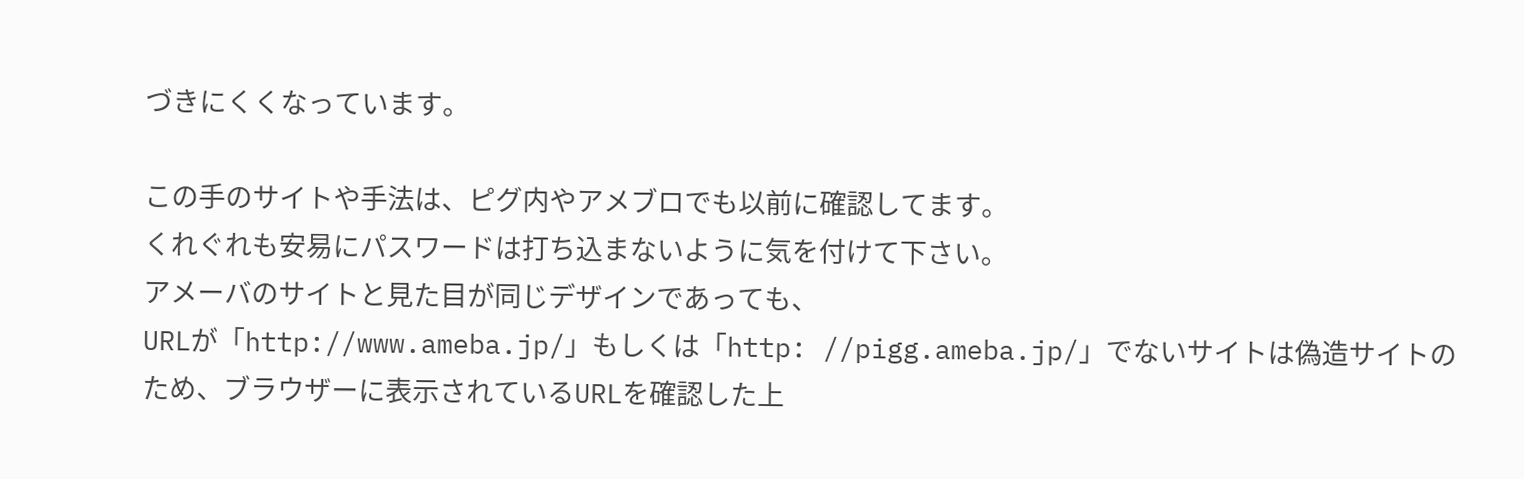づきにくくなっています。

この手のサイトや手法は、ピグ内やアメブロでも以前に確認してます。
くれぐれも安易にパスワードは打ち込まないように気を付けて下さい。
アメーバのサイトと見た目が同じデザインであっても、
URLが「http://www.ameba.jp/」もしくは「http: //pigg.ameba.jp/」でないサイトは偽造サイトのため、ブラウザーに表示されているURLを確認した上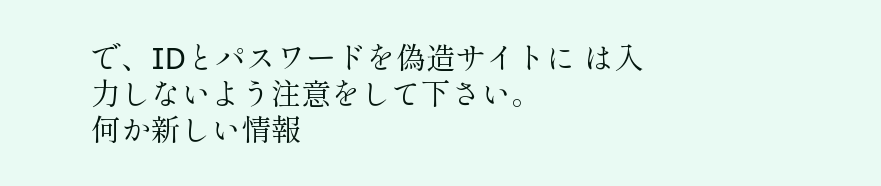で、IDとパスワードを偽造サイトに は入力しないよう注意をして下さい。
何か新しい情報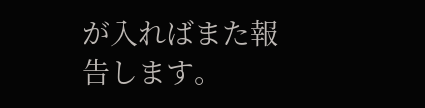が入ればまた報告します。